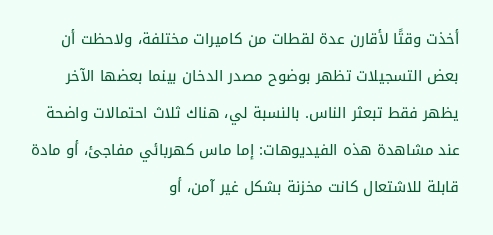أخذت وقتًا لأقارن عدة لقطات من كاميرات مختلفة، ولاحظت أن بعض التسجيلات تظهر بوضوح مصدر الدخان بينما بعضها الآخر يظهر فقط تبعثر الناس. بالنسبة لي، هناك ثلاث احتمالات واضحة عند مشاهدة هذه الفيديوهات: إما ماس كهربائي مفاجئ، أو مادة قابلة للاشتعال كانت مخزنة بشكل غير آمن، أو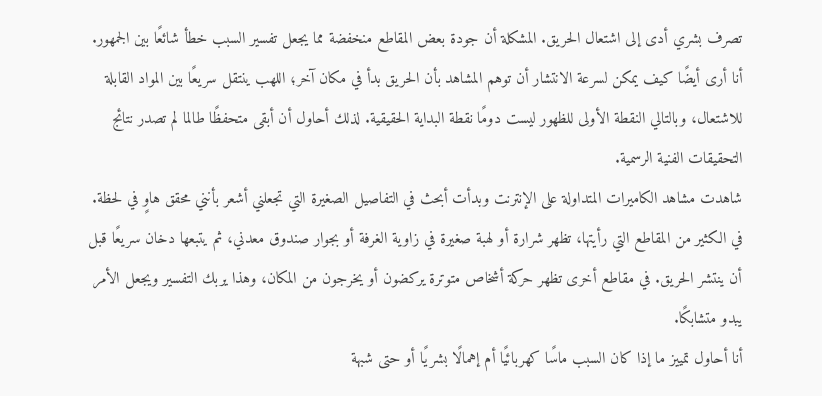تصرف بشري أدى إلى اشتعال الحريق. المشكلة أن جودة بعض المقاطع منخفضة مما يجعل تفسير السبب خطأ شائعًا بين الجمهور.
أنا أرى أيضًا كيف يمكن لسرعة الانتشار أن توهم المشاهد بأن الحريق بدأ في مكان آخر؛ اللهب ينتقل سريعًا بين المواد القابلة للاشتعال، وبالتالي النقطة الأولى للظهور ليست دومًا نقطة البداية الحقيقية. لذلك أحاول أن أبقى متحفظًا طالما لم تصدر نتائج التحقيقات الفنية الرسمية.
شاهدت مشاهد الكاميرات المتداولة على الإنترنت وبدأت أبحث في التفاصيل الصغيرة التي تجعلني أشعر بأنني محقق هاوٍ في لحظة. في الكثير من المقاطع التي رأيتها، تظهر شرارة أو لهبة صغيرة في زاوية الغرفة أو بجوار صندوق معدني، ثم يتبعها دخان سريعًا قبل أن ينتشر الحريق. في مقاطع أخرى تظهر حركة أشخاص متوترة يركضون أو يخرجون من المكان، وهذا يربك التفسير ويجعل الأمر يبدو متشابكًا.
أنا أحاول تمييز ما إذا كان السبب ماسًا كهربائيًا أم إهمالًا بشريًا أو حتى شبهة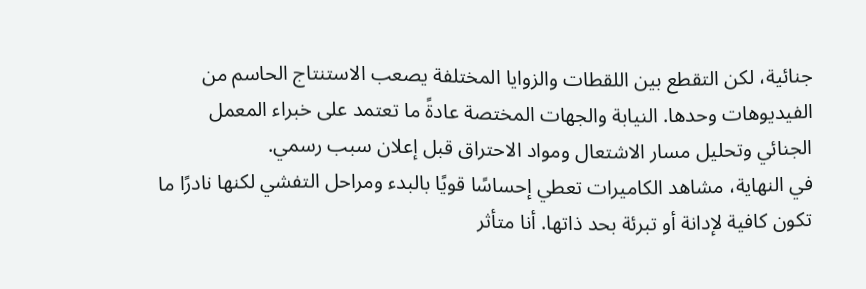جنائية، لكن التقطع بين اللقطات والزوايا المختلفة يصعب الاستنتاج الحاسم من الفيديوهات وحدها. النيابة والجهات المختصة عادةً ما تعتمد على خبراء المعمل الجنائي وتحليل مسار الاشتعال ومواد الاحتراق قبل إعلان سبب رسمي.
في النهاية، مشاهد الكاميرات تعطي إحساسًا قويًا بالبدء ومراحل التفشي لكنها نادرًا ما تكون كافية لإدانة أو تبرئة بحد ذاتها. أنا متأثر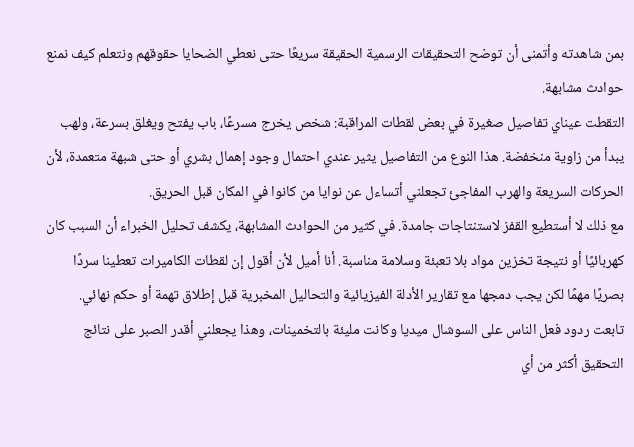بمن شاهدته وأتمنى أن توضح التحقيقات الرسمية الحقيقة سريعًا حتى نعطي الضحايا حقوقهم ونتعلم كيف نمنع حوادث مشابهة.
التقطت عيناي تفاصيل صغيرة في بعض لقطات المراقبة: شخص يخرج مسرعًا، باب يفتح ويغلق بسرعة، ولهب يبدأ من زاوية منخفضة. هذا النوع من التفاصيل يثير عندي احتمال وجود إهمال بشري أو حتى شبهة متعمدة، لأن الحركات السريعة والهرب المفاجئ تجعلني أتساءل عن نوايا من كانوا في المكان قبل الحريق.
مع ذلك لا أستطيع القفز لاستنتاجات جامدة. في كثير من الحوادث المشابهة، يكشف تحليل الخبراء أن السبب كان كهربائيًا أو نتيجة تخزين مواد بلا تعبئة وسلامة مناسبة. أنا أميل لأن أقول إن لقطات الكاميرات تعطينا سردًا بصريًا مهمًا لكن يجب دمجها مع تقارير الأدلة الفيزيائية والتحاليل المخبرية قبل إطلاق تهمة أو حكم نهائي. تابعت ردود فعل الناس على السوشال ميديا وكانت مليئة بالتخمينات، وهذا يجعلني أقدر الصبر على نتائج التحقيق أكثر من أي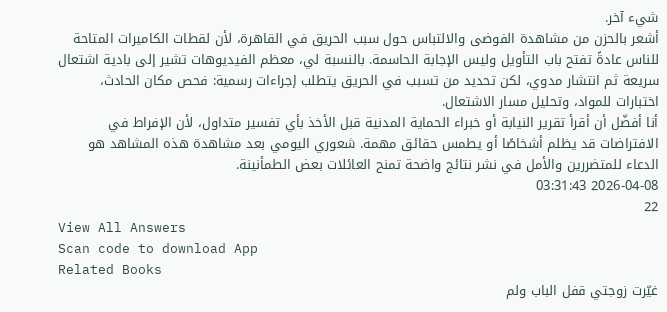شيء آخر.
أشعر بالحزن من مشاهدة الفوضى والالتباس حول سبب الحريق في القاهرة، لأن لقطات الكاميرات المتاحة للناس عادةً تفتح باب التأويل وليس الإجابة الحاسمة. بالنسبة لي، معظم الفيديوهات تشير إلى بادية اشتعال سريعة ثم انتشار مدوي، لكن تحديد من تسبب في الحريق يتطلب إجراءات رسمية: فحص مكان الحادث، اختبارات للمواد، وتحليل مسار الاشتعال.
أنا أفضّل أن أقرأ تقرير النيابة أو خبراء الحماية المدنية قبل الأخذ بأي تفسير متداول، لأن الإفراط في الافتراضات قد يظلم أشخاصًا أو يطمس حقائق مهمة. شعوري اليومي بعد مشاهدة هذه المشاهد هو الدعاء للمتضررين والأمل في نشر نتائج واضحة تمنح العائلات بعض الطمأنينة.
2026-04-08 03:31:43
22
View All Answers
Scan code to download App
Related Books
غيّرت زوجتي قفل الباب ولم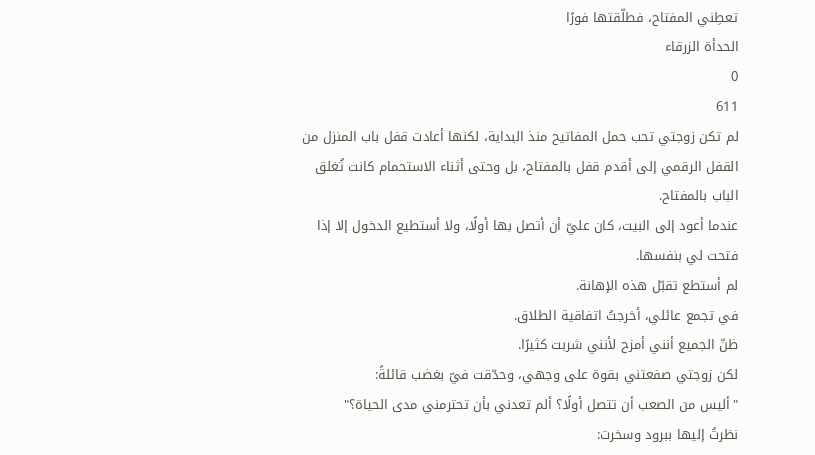تعطِني المفتاح، فطلّقتها فورًا
الحدأة الزرقاء
0
611
لم تكن زوجتي تحب حمل المفاتيح منذ البداية، لكنها أعادت قفل باب المنزل من القفل الرقمي إلى أقدم قفل بالمفتاح، بل وحتى أثناء الاستحمام كانت تُغلق الباب بالمفتاح.
عندما أعود إلى البيت، كان عليّ أن أتصل بها أولًا، ولا أستطيع الدخول إلا إذا فتحت لي بنفسها.
لم أستطع تقبّل هذه الإهانة.
في تجمع عائلي، أخرجتُ اتفاقية الطلاق.
ظنّ الجميع أنني أمزح لأنني شربت كثيرًا.
لكن زوجتي صفعتني بقوة على وجهي، وحدّقت فيّ بغضب قائلةً:
"أليس من الصعب أن تتصل أولًا؟ ألم تعدني بأن تحترمني مدى الحياة؟"
نظرتُ إليها ببرود وسخرت: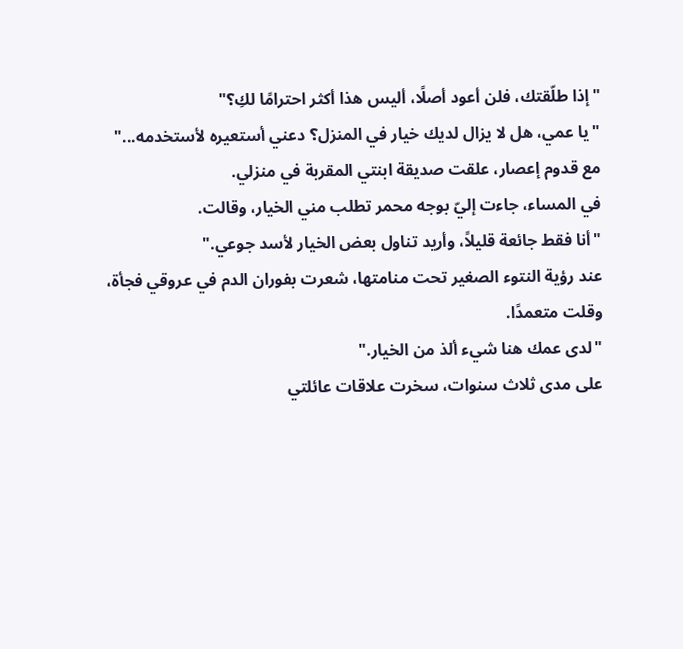"إذا طلّقتك، فلن أعود أصلًا، أليس هذا أكثر احترامًا لكِ؟"
"يا عمي، هل لا يزال لديك خيار في المنزل؟ دعني أستعيره لأستخدمه..."
مع قدوم إعصار، علقت صديقة ابنتي المقربة في منزلي.
في المساء، جاءت إليّ بوجه محمر تطلب مني الخيار، وقالت.
"أنا فقط جائعة قليلاً، وأريد تناول بعض الخيار لأسد جوعي."
عند رؤية النتوء الصغير تحت منامتها، شعرت بفوران الدم في عروقي فجأة، وقلت متعمدًا.
"لدى عمك هنا شيء ألذ من الخيار."
على مدى ثلاث سنوات، سخرت علاقات عائلتي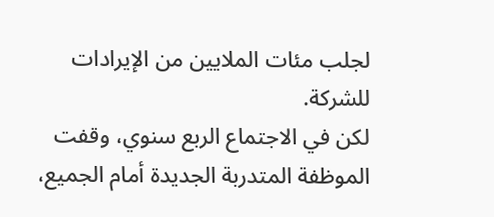لجلب مئات الملايين من الإيرادات للشركة.
لكن في الاجتماع الربع سنوي، وقفت الموظفة المتدربة الجديدة أمام الجميع،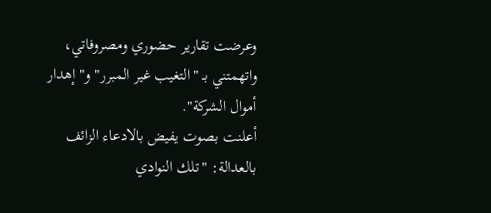وعرضت تقارير حضوري ومصروفاتي، واتهمتني بـ "التغيب غير المبرر" و"إهدار أموال الشركة".
أعلنت بصوت يفيض بالادعاء الزائف بالعدالة: "تلك النوادي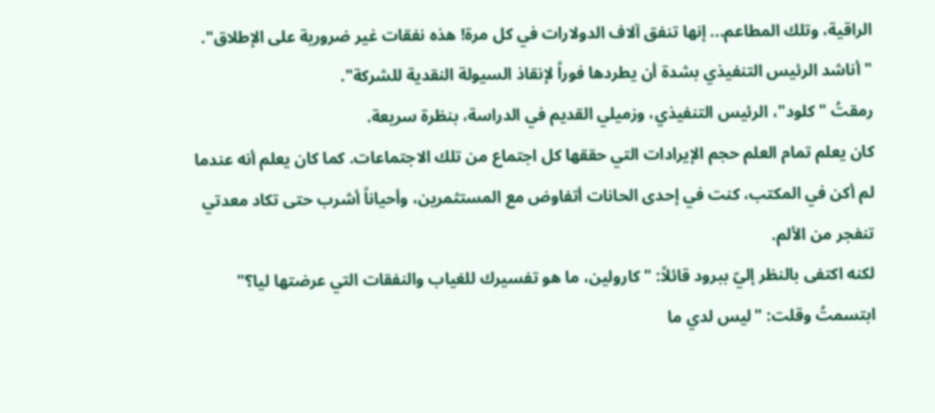الراقية، وتلك المطاعم... إنها تنفق آلاف الدولارات في كل مرة! هذه نفقات غير ضرورية على الإطلاق".
"أناشد الرئيس التنفيذي بشدة أن يطردها فوراً لإنقاذ السيولة النقدية للشركة".
رمقتُ "كلود"، الرئيس التنفيذي، وزميلي القديم في الدراسة، بنظرة سريعة.
كان يعلم تمام العلم حجم الإيرادات التي حققها كل اجتماع من تلك الاجتماعات. كما كان يعلم أنه عندما لم أكن في المكتب، كنت في إحدى الحانات أتفاوض مع المستثمرين، وأحياناً أشرب حتى تكاد معدتي تنفجر من الألم.
لكنه اكتفى بالنظر إليّ ببرود قائلاً: "كارولين، ما هو تفسيرك للغياب والنفقات التي عرضتها ليا؟"
ابتسمتُ وقلت: "ليس لدي ما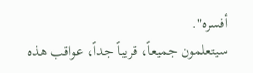أفسره".
سيتعلمون جميعاً، قريباً جداً، عواقب هذه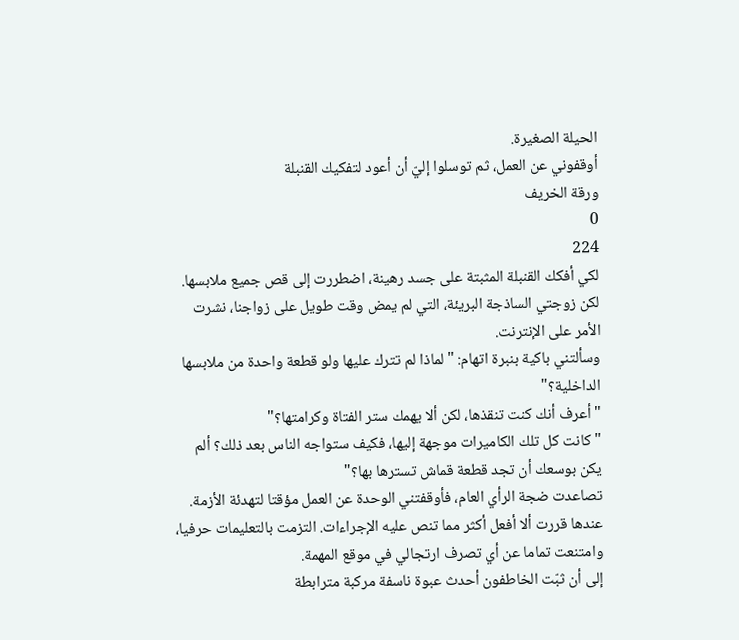الحيلة الصغيرة.
أوقفوني عن العمل، ثم توسلوا إليّ أن أعود لتفكيك القنبلة
ورقة الخريف
0
224
لكي أفكك القنبلة المثبتة على جسد رهينة، اضطررت إلى قص جميع ملابسها.
لكن زوجتي الساذجة البريئة، التي لم يمض وقت طويل على زواجنا، نشرت الأمر على الإنترنت.
وسألتني باكية بنبرة اتهام: "لماذا لم تترك عليها ولو قطعة واحدة من ملابسها الداخلية؟"
"أعرف أنك كنت تنقذها، لكن ألا يهمك ستر الفتاة وكرامتها؟"
"كانت كل تلك الكاميرات موجهة إليها، فكيف ستواجه الناس بعد ذلك؟ ألم يكن بوسعك أن تجد قطعة قماش تسترها بها؟"
تصاعدت ضجة الرأي العام، فأوقفتني الوحدة عن العمل مؤقتا لتهدئة الأزمة.
عندها قررت ألا أفعل أكثر مما تنص عليه الإجراءات. التزمت بالتعليمات حرفيا، وامتنعت تماما عن أي تصرف ارتجالي في موقع المهمة.
إلى أن ثبّت الخاطفون أحدث عبوة ناسفة مركبة مترابطة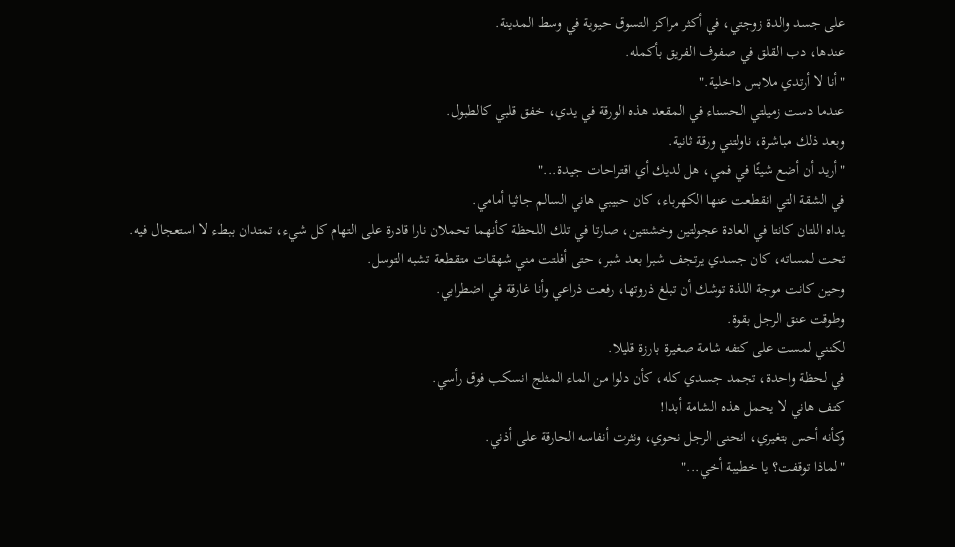على جسد والدة زوجتي، في أكثر مراكز التسوق حيوية في وسط المدينة.
عندها، دب القلق في صفوف الفريق بأكمله.
"أنا لا أرتدي ملابس داخلية."
عندما دست زميلتي الحسناء في المقعد هذه الورقة في يدي، خفق قلبي كالطبول.
وبعد ذلك مباشرة، ناولتني ورقة ثانية.
"أريد أن أضع شيئًا في فمي، هل لديك أي اقتراحات جيدة..."
في الشقة التي انقطعت عنها الكهرباء، كان حبيبي هاني السالم جاثيا أمامي.
يداه اللتان كانتا في العادة عجولتين وخشنتين، صارتا في تلك اللحظة كأنهما تحملان نارا قادرة على التهام كل شيء، تمتدان ببطء لا استعجال فيه.
تحت لمساته، كان جسدي يرتجف شبرا بعد شبر، حتى أفلتت مني شهقات متقطعة تشبه التوسل.
وحين كانت موجة اللذة توشك أن تبلغ ذروتها، رفعت ذراعي وأنا غارقة في اضطرابي.
وطوقت عنق الرجل بقوة.
لكنني لمست على كتفه شامة صغيرة بارزة قليلا.
في لحظة واحدة، تجمد جسدي كله، كأن دلوا من الماء المثلج انسكب فوق رأسي.
كتف هاني لا يحمل هذه الشامة أبدا!
وكأنه أحس بتغيري، انحنى الرجل نحوي، ونثرت أنفاسه الحارقة على أذني.
"لماذا توقفت؟ يا خطيبة أخي..."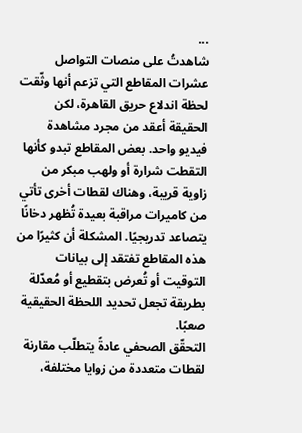...
شاهدتُ على منصات التواصل عشرات المقاطع التي تزعم أنها وثّقت لحظة اندلاع حريق القاهرة، لكن الحقيقة أعقد من مجرد مشاهدة فيديو واحد. بعض المقاطع تبدو كأنها التقطت شرارة أو ولهب مبكر من زاوية قريبة، وهناك لقطات أخرى تأتي من كاميرات مراقبة بعيدة تُظهر دخانًا يتصاعد تدريجيًا. المشكلة أن كثيرًا من هذه المقاطع تفتقد إلى بيانات التوقيت أو تُعرض بتقطيع أو مُعدّلة بطريقة تجعل تحديد اللحظة الحقيقية صعبًا.
التحقّق الصحفي عادةً يتطلّب مقارنة لقطات متعددة من زوايا مختلفة،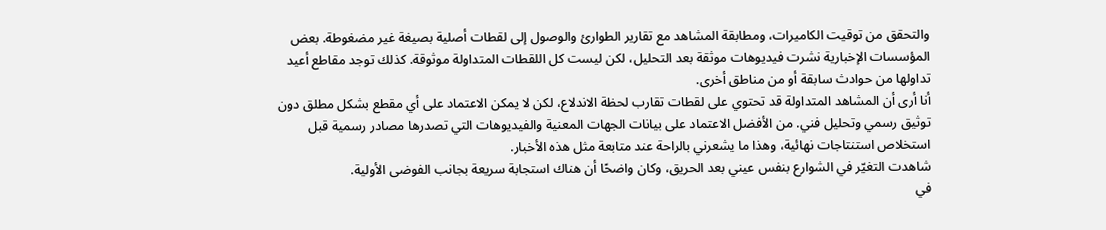والتحقق من توقيت الكاميرات، ومطابقة المشاهد مع تقارير الطوارئ والوصول إلى لقطات أصلية بصيغة غير مضغوطة. بعض المؤسسات الإخبارية نشرت فيديوهات موثقة بعد التحليل، لكن ليست كل اللقطات المتداولة موثوقة. كذلك توجد مقاطع أعيد تداولها من حوادث سابقة أو من مناطق أخرى.
أنا أرى أن المشاهد المتداولة قد تحتوي على لقطات تقارب لحظة الاندلاع، لكن لا يمكن الاعتماد على أي مقطع بشكل مطلق دون توثيق رسمي وتحليل فني. من الأفضل الاعتماد على بيانات الجهات المعنية والفيديوهات التي تصدرها مصادر رسمية قبل استخلاص استنتاجات نهائية، وهذا ما يشعرني بالراحة عند متابعة مثل هذه الأخبار.
شاهدت التغيّر في الشوارع بنفس عيني بعد الحريق، وكان واضحًا أن هناك استجابة سريعة بجانب الفوضى الأولية.
في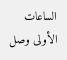الساعات الأولى وصل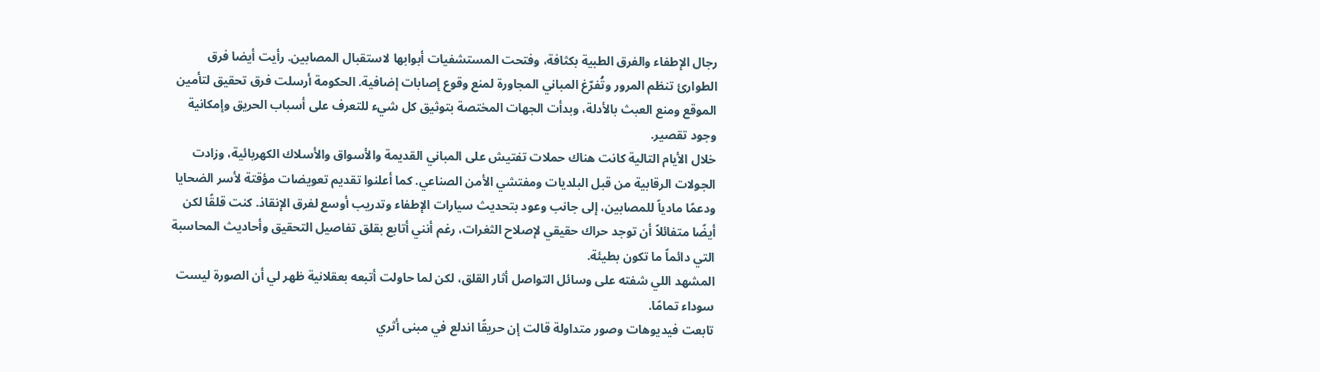رجال الإطفاء والفرق الطبية بكثافة، وفتحت المستشفيات أبوابها لاستقبال المصابين. رأيت أيضا فرق الطوارئ تنظم المرور وتُفرّغ المباني المجاورة لمنع وقوع إصابات إضافية. الحكومة أرسلت فرق تحقيق لتأمين الموقع ومنع العبث بالأدلة، وبدأت الجهات المختصة بتوثيق كل شيء للتعرف على أسباب الحريق وإمكانية وجود تقصير.
خلال الأيام التالية كانت هناك حملات تفتيش على المباني القديمة والأسواق والأسلاك الكهربائية، وزادت الجولات الرقابية من قبل البلديات ومفتشي الأمن الصناعي. كما أعلنوا تقديم تعويضات مؤقتة لأسر الضحايا ودعمًا مادياً للمصابين، إلى جانب وعود بتحديث سيارات الإطفاء وتدريب أوسع لفرق الإنقاذ. كنت قلقًا لكن أيضًا متفائلاً أن توجد حراك حقيقي لإصلاح الثغرات، رغم أنني أتابع بقلق تفاصيل التحقيق وأحاديث المحاسبة التي دائماً ما تكون بطيئة.
المشهد اللي شفته على وسائل التواصل أثار القلق، لكن لما حاولت أتبعه بعقلانية ظهر لي أن الصورة ليست سوداء تمامًا.
تابعت فيديوهات وصور متداولة قالت إن حريقًا اندلع في مبنى أثري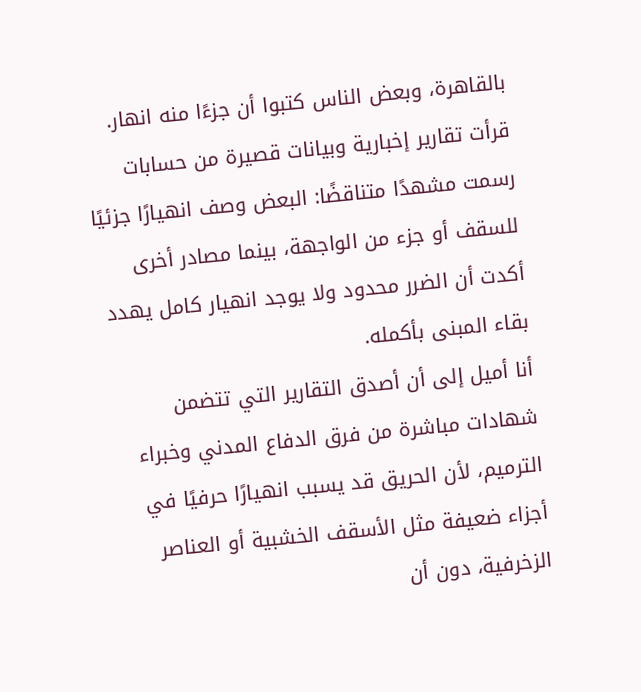بالقاهرة، وبعض الناس كتبوا أن جزءًا منه انهار. قرأت تقارير إخبارية وبيانات قصيرة من حسابات رسمت مشهدًا متناقضًا: البعض وصف انهيارًا جزئيًا للسقف أو جزء من الواجهة، بينما مصادر أخرى أكدت أن الضرر محدود ولا يوجد انهيار كامل يهدد بقاء المبنى بأكمله.
أنا أميل إلى أن أصدق التقارير التي تتضمن شهادات مباشرة من فرق الدفاع المدني وخبراء الترميم، لأن الحريق قد يسبب انهيارًا حرفيًا في أجزاء ضعيفة مثل الأسقف الخشبية أو العناصر الزخرفية، دون أن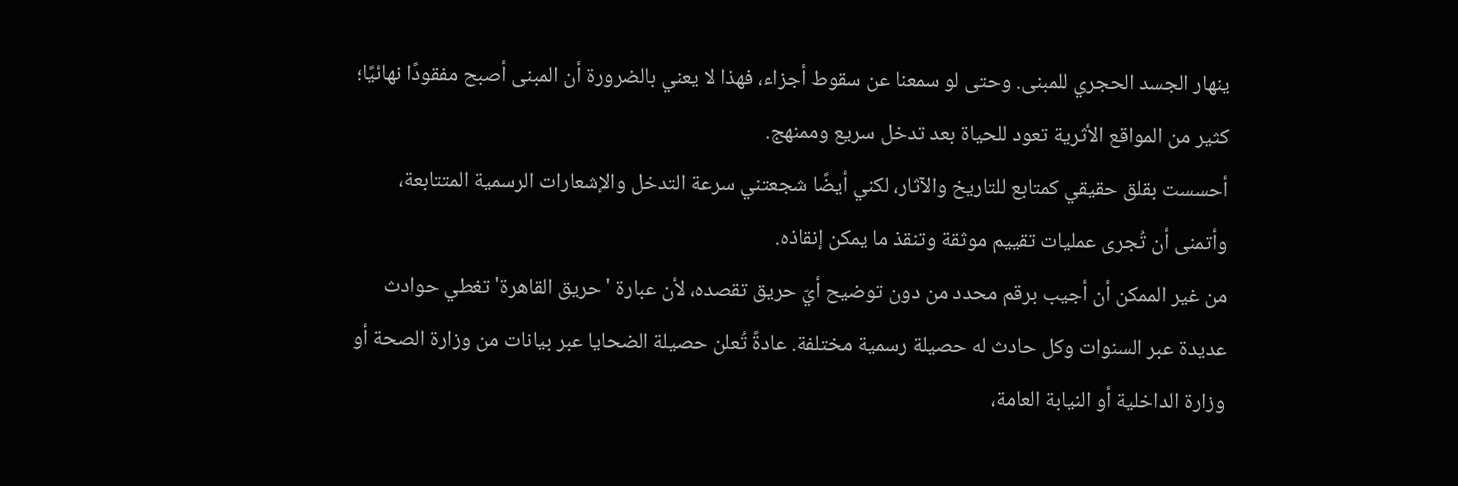ينهار الجسد الحجري للمبنى. وحتى لو سمعنا عن سقوط أجزاء، فهذا لا يعني بالضرورة أن المبنى أصبح مفقودًا نهائيًا؛ كثير من المواقع الأثرية تعود للحياة بعد تدخل سريع وممنهج.
أحسست بقلق حقيقي كمتابع للتاريخ والآثار، لكني أيضًا شجعتني سرعة التدخل والإشعارات الرسمية المتتابعة، وأتمنى أن تُجرى عمليات تقييم موثقة وتنقذ ما يمكن إنقاذه.
من غير الممكن أن أجيب برقم محدد من دون توضيح أيّ حريق تقصده، لأن عبارة 'حريق القاهرة' تغطي حوادث عديدة عبر السنوات وكل حادث له حصيلة رسمية مختلفة. عادةً تُعلن حصيلة الضحايا عبر بيانات من وزارة الصحة أو وزارة الداخلية أو النيابة العامة،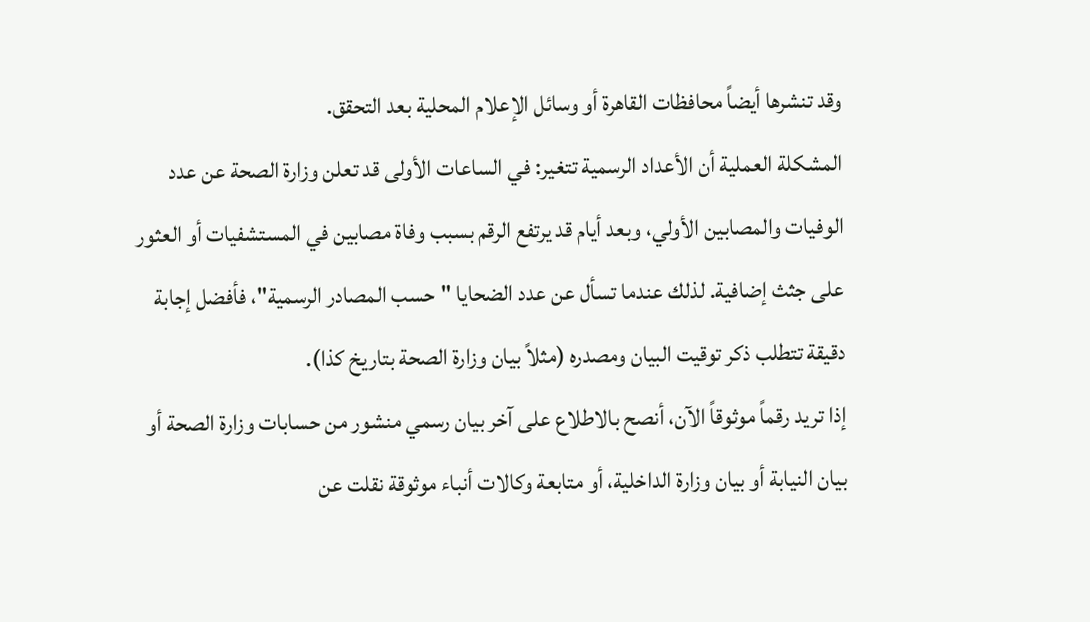وقد تنشرها أيضاً محافظات القاهرة أو وسائل الإعلام المحلية بعد التحقق.
المشكلة العملية أن الأعداد الرسمية تتغير: في الساعات الأولى قد تعلن وزارة الصحة عن عدد الوفيات والمصابين الأولي، وبعد أيام قد يرتفع الرقم بسبب وفاة مصابين في المستشفيات أو العثور على جثث إضافية. لذلك عندما تسأل عن عدد الضحايا "حسب المصادر الرسمية"، فأفضل إجابة دقيقة تتطلب ذكر توقيت البيان ومصدره (مثلاً بيان وزارة الصحة بتاريخ كذا).
إذا تريد رقماً موثوقاً الآن، أنصح بالاطلاع على آخر بيان رسمي منشور من حسابات وزارة الصحة أو بيان النيابة أو بيان وزارة الداخلية، أو متابعة وكالات أنباء موثوقة نقلت عن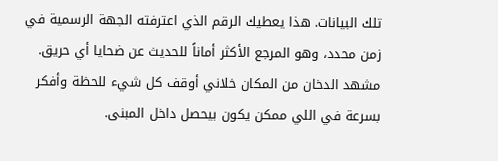تلك البيانات. هذا يعطيك الرقم الذي اعترفته الجهة الرسمية في زمن محدد، وهو المرجع الأكثر أماناً للحديث عن ضحايا أي حريق.
مشهد الدخان من المكان خلاني أوقف كل شيء للحظة وأفكر بسرعة في اللي ممكن يكون بيحصل داخل المبنى.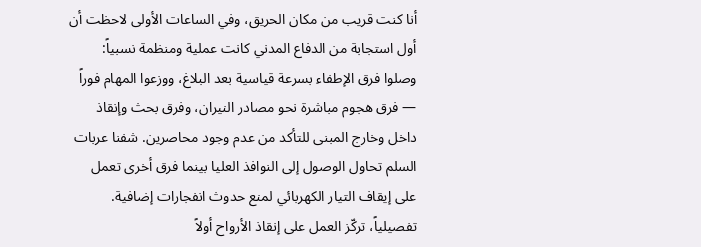أنا كنت قريب من مكان الحريق، وفي الساعات الأولى لاحظت أن أول استجابة من الدفاع المدني كانت عملية ومنظمة نسبياً: وصلوا فرق الإطفاء بسرعة قياسية بعد البلاغ، ووزعوا المهام فوراً — فرق هجوم مباشرة نحو مصادر النيران، وفرق بحث وإنقاذ داخل وخارج المبنى للتأكد من عدم وجود محاصرين. شفنا عربات السلم تحاول الوصول إلى النوافذ العليا بينما فرق أخرى تعمل على إيقاف التيار الكهربائي لمنع حدوث انفجارات إضافية.
تفصيلياً، تركّز العمل على إنقاذ الأرواح أولاً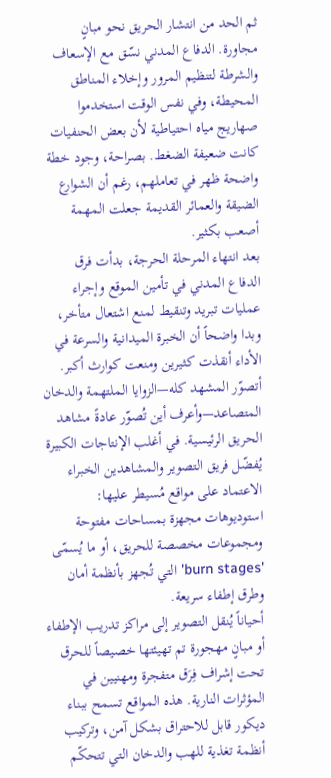ثم الحد من انتشار الحريق نحو مبانٍ مجاورة. الدفاع المدني نسّق مع الإسعاف والشرطة لتنظيم المرور وإخلاء المناطق المحيطة، وفي نفس الوقت استخدموا صهاريج مياه احتياطية لأن بعض الحنفيات كانت ضعيفة الضغط. بصراحة، وجود خطة واضحة ظهر في تعاملهم، رغم أن الشوارع الضيقة والعمائر القديمة جعلت المهمة أصعب بكثير.
بعد انتهاء المرحلة الحرجة، بدأت فرق الدفاع المدني في تأمين الموقع وإجراء عمليات تبريد وتنقيط لمنع اشتعال متأخر، وبدا واضحاً أن الخبرة الميدانية والسرعة في الأداء أنقذت كثيرين ومنعت كوارث أكبر.
أتصوّر المشهد كله—الزوايا الملتهمة والدخان المتصاعد—وأعرف أين تُصوّر عادةً مشاهد الحريق الرئيسية. في أغلب الإنتاجات الكبيرة يُفضّل فريق التصوير والمشاهدين الخبراء الاعتماد على مواقع مُسيطر عليها: استوديوهات مجهزة بمساحات مفتوحة ومجموعات مخصصة للحريق، أو ما يُسمّى 'burn stages' التي تُجهز بأنظمة أمان وطرق إطفاء سريعة.
أحياناً يُنقل التصوير إلى مراكز تدريب الإطفاء أو مبانٍ مهجورة تم تهيئتها خصيصاً للحرق تحت إشراف فِرَق متفجرة ومهنيين في المؤثرات النارية. هذه المواقع تسمح ببناء ديكور قابل للاحتراق بشكل آمن، وتركيب أنظمة تغذية للهب والدخان التي تتحكّم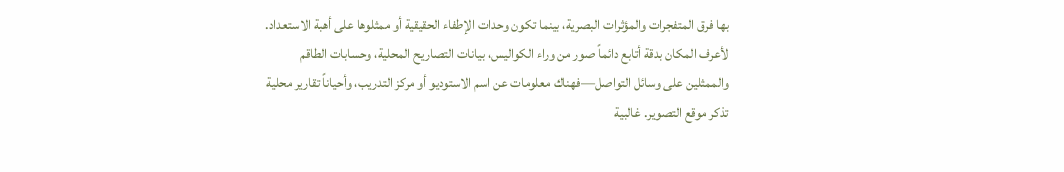بها فرق المتفجرات والمؤثرات البصرية، بينما تكون وحدات الإطفاء الحقيقية أو ممثلوها على أهبة الاستعداد.
لأعرف المكان بدقة أتابع دائماً صور من وراء الكواليس، بيانات التصاريح المحلية، وحسابات الطاقم والممثلين على وسائل التواصل—فهناك معلومات عن اسم الاستوديو أو مركز التدريب، وأحياناً تقارير محلية تذكر موقع التصوير. غالبية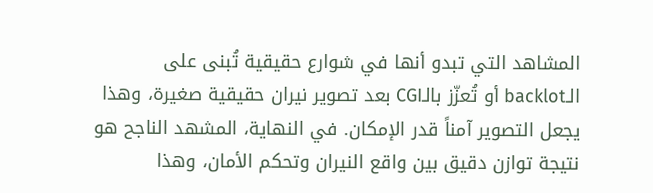المشاهد التي تبدو أنها في شوارع حقيقية تُبنى على الـbacklot أو تُعزّز بالـCGI بعد تصوير نيران حقيقية صغيرة، وهذا يجعل التصوير آمناً قدر الإمكان. في النهاية، المشهد الناجح هو نتيجة توازن دقيق بين واقع النيران وتحكم الأمان، وهذا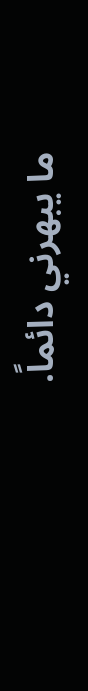ما يبهرني دائماً.